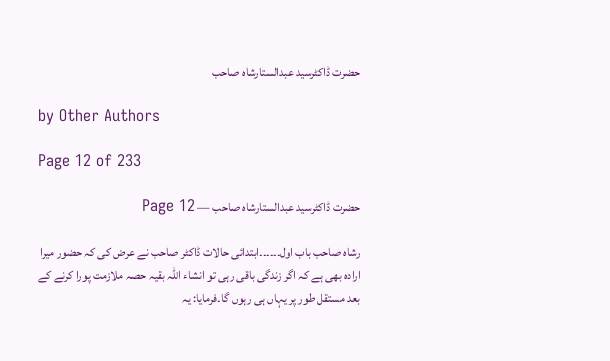حضرت ڈاکٹرسید عبدالستارشاہ صاحب

by Other Authors

Page 12 of 233

حضرت ڈاکٹرسید عبدالستارشاہ صاحب — Page 12

رشاہ صاحب باب اول۔۔۔۔۔۔ابتدائی حالات ڈاکٹر صاحب نے عرض کی کہ حضور میرا ارادہ بھی ہے کہ اگر زندگی باقی رہی تو انشاء اللہ بقیہ حصہ ملازمت پورا کرنے کے بعد مستقل طور پر یہاں ہی رہوں گا۔فرمایا: یہ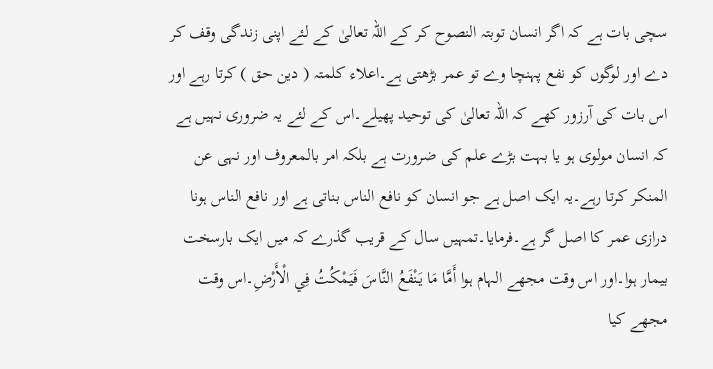سچی بات ہے کہ اگر انسان توبتہ النصوح کر کے اللہ تعالیٰ کے لئے اپنی زندگی وقف کر دے اور لوگوں کو نفع پہنچا وے تو عمر بڑھتی ہے۔اعلاء کلمتہ ( دین حق ) کرتا رہے اور اس بات کی آرزور کھے کہ اللہ تعالیٰ کی توحید پھیلے۔اس کے لئے یہ ضروری نہیں ہے کہ انسان مولوی ہو یا بہت بڑے علم کی ضرورت ہے بلکہ امر بالمعروف اور نہی عن المنکر کرتا رہے۔یہ ایک اصل ہے جو انسان کو نافع الناس بناتی ہے اور نافع الناس ہونا درازی عمر کا اصل گر ہے۔فرمایا۔تمہیں سال کے قریب گذرے کہ میں ایک بارسخت بیمار ہوا۔اور اس وقت مجھے الہام ہوا أَمَّا مَا يَنْفَعُ النَّاسَ فَيَمْكُتُ فِي الْأَرْضِ۔اس وقت مجھے کیا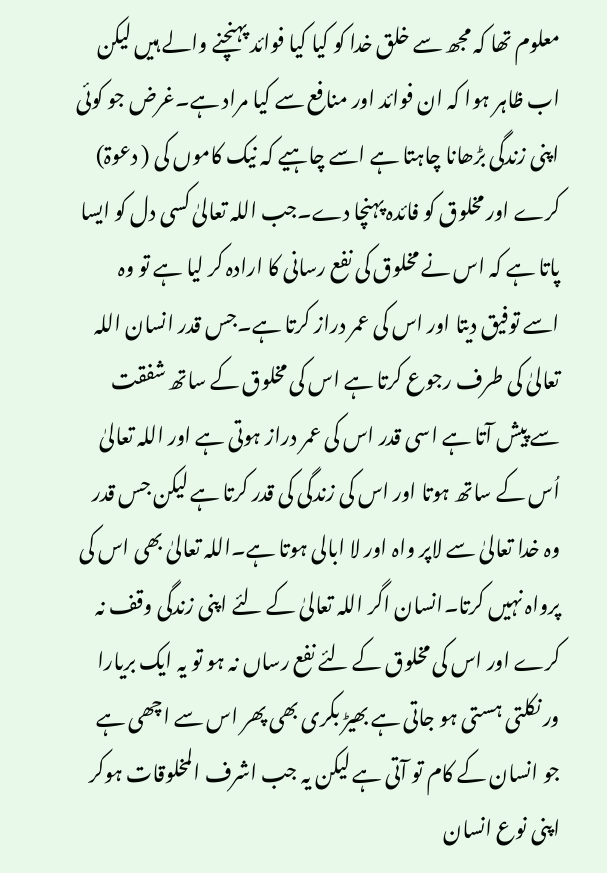معلوم تھا کہ مجھ سے خلق خدا کو کیا کیا فوائد پہنچنے والے ہیں لیکن اب ظاہر ہوا کہ ان فوائد اور منافع سے کیا مراد ہے۔غرض جو کوئی اپنی زندگی بڑھانا چاہتا ہے اسے چاہیے کہ نیک کاموں کی ( دعوۃ) کرے اور مخلوق کو فائدہ پہنچا دے۔جب اللہ تعالیٰ کسی دل کو ایسا پاتا ہے کہ اس نے مخلوق کی نفع رسانی کا ارادہ کر لیا ہے تو وہ اسے توفیق دیتا اور اس کی عمر دراز کرتا ہے۔جس قدر انسان اللہ تعالیٰ کی طرف رجوع کرتا ہے اس کی مخلوق کے ساتھ شفقت سے پیش آتا ہے اسی قدر اس کی عمر دراز ہوتی ہے اور اللہ تعالیٰ اُس کے ساتھ ہوتا اور اس کی زندگی کی قدر کرتا ہے لیکن جس قدر وہ خدا تعالیٰ سے لاپر واہ اور لا ابالی ہوتا ہے۔اللہ تعالیٰ بھی اس کی پرواہ نہیں کرتا۔انسان اگر اللہ تعالیٰ کے لئے اپنی زندگی وقف نہ کرے اور اس کی مخلوق کے لئے نفع رساں نہ ہو تو یہ ایک بریارا ور نکلتی ہستی ہو جاتی ہے بھیڑ بکری بھی پھر اس سے اچھی ہے جو انسان کے کام تو آتی ہے لیکن یہ جب اشرف المخلوقات ہوکر اپنی نوع انسان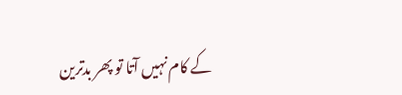کے کام نہیں آتا تو پھر بدترین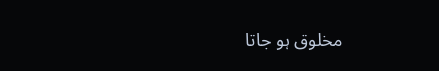مخلوق ہو جاتا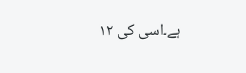ہے۔اسی کی ۱۲